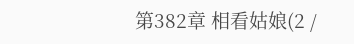第382章 相看姑娘(2 /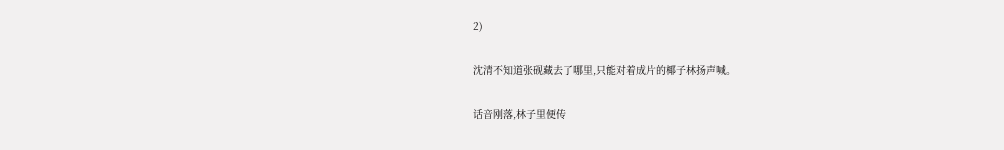2)

沈清不知道张砚藏去了哪里,只能对着成片的椰子林扬声喊。

话音刚落,林子里便传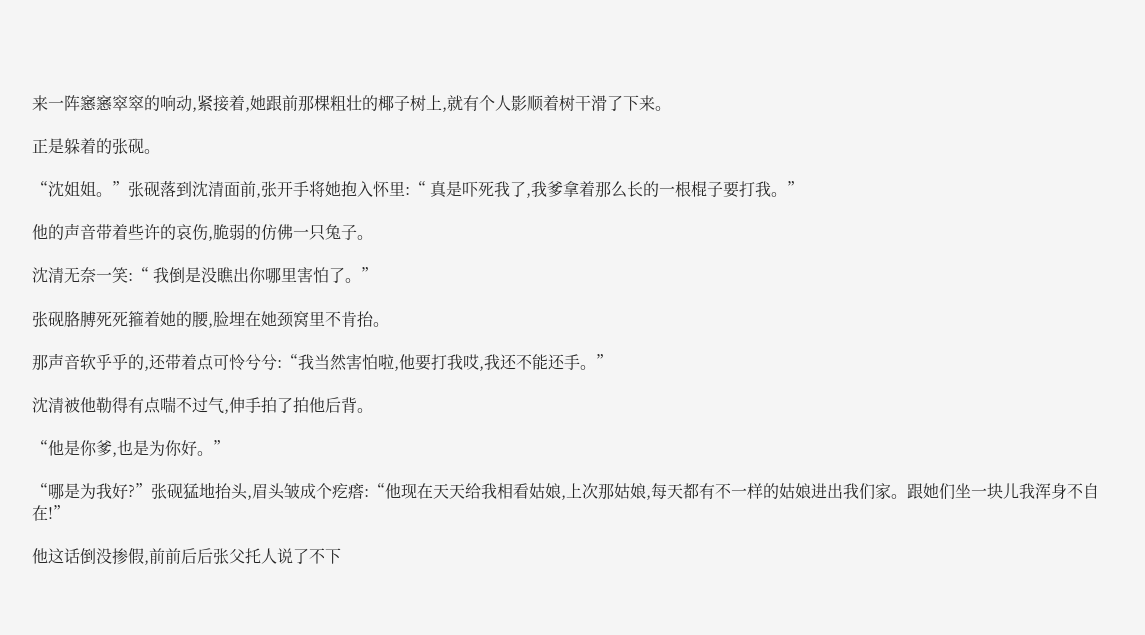来一阵窸窸窣窣的响动,紧接着,她跟前那棵粗壮的椰子树上,就有个人影顺着树干滑了下来。

正是躲着的张砚。

“沈姐姐。”张砚落到沈清面前,张开手将她抱入怀里:“ 真是吓死我了,我爹拿着那么长的一根棍子要打我。”

他的声音带着些许的哀伤,脆弱的仿佛一只兔子。

沈清无奈一笑:“ 我倒是没瞧出你哪里害怕了。”

张砚胳膊死死箍着她的腰,脸埋在她颈窝里不肯抬。

那声音软乎乎的,还带着点可怜兮兮:“我当然害怕啦,他要打我哎,我还不能还手。”

沈清被他勒得有点喘不过气,伸手拍了拍他后背。

“他是你爹,也是为你好。”

“哪是为我好?”张砚猛地抬头,眉头皱成个疙瘩:“他现在天天给我相看姑娘,上次那姑娘,每天都有不一样的姑娘进出我们家。跟她们坐一块儿我浑身不自在!”

他这话倒没掺假,前前后后张父托人说了不下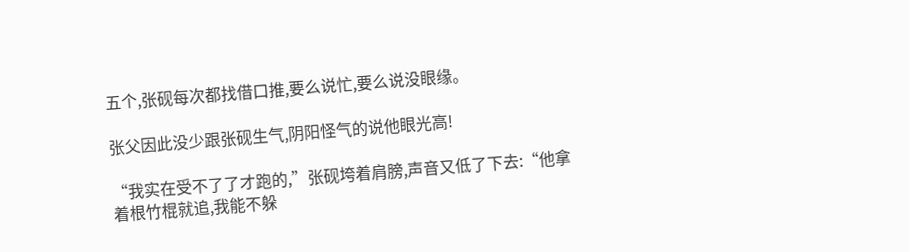五个,张砚每次都找借口推,要么说忙,要么说没眼缘。

张父因此没少跟张砚生气,阴阳怪气的说他眼光高!

“我实在受不了了才跑的,”张砚垮着肩膀,声音又低了下去:“他拿着根竹棍就追,我能不躲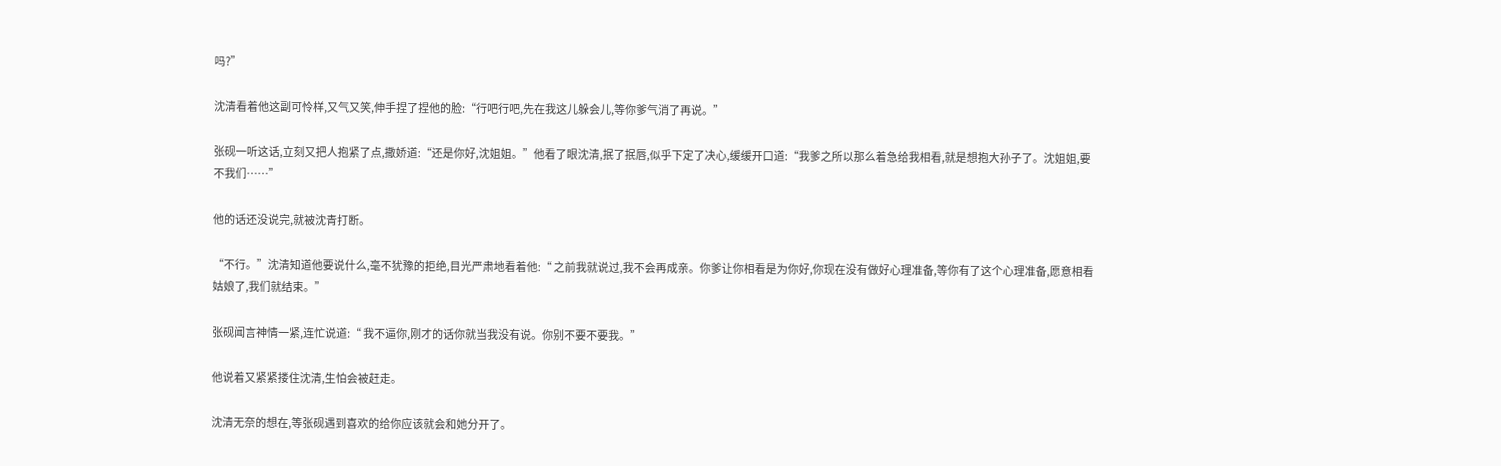吗?”

沈清看着他这副可怜样,又气又笑,伸手捏了捏他的脸:“行吧行吧,先在我这儿躲会儿,等你爹气消了再说。”

张砚一听这话,立刻又把人抱紧了点,撒娇道:“还是你好,沈姐姐。”他看了眼沈清,抿了抿唇,似乎下定了决心,缓缓开口道:“我爹之所以那么着急给我相看,就是想抱大孙子了。沈姐姐,要不我们……”

他的话还没说完,就被沈青打断。

“不行。”沈清知道他要说什么,毫不犹豫的拒绝,目光严肃地看着他:“ 之前我就说过,我不会再成亲。你爹让你相看是为你好,你现在没有做好心理准备,等你有了这个心理准备,愿意相看姑娘了,我们就结束。”

张砚闻言神情一紧,连忙说道:“ 我不逼你,刚才的话你就当我没有说。你别不要不要我。”

他说着又紧紧搂住沈清,生怕会被赶走。

沈清无奈的想在,等张砚遇到喜欢的给你应该就会和她分开了。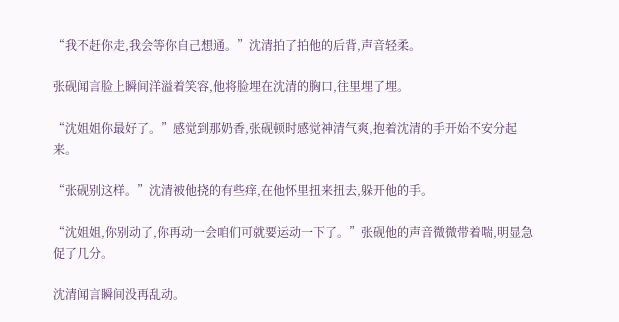“我不赶你走,我会等你自己想通。”沈清拍了拍他的后背,声音轻柔。

张砚闻言脸上瞬间洋溢着笑容,他将脸埋在沈清的胸口,往里埋了埋。

“沈姐姐你最好了。”感觉到那奶香,张砚顿时感觉神清气爽,抱着沈清的手开始不安分起来。

“张砚别这样。”沈清被他挠的有些痒,在他怀里扭来扭去,躲开他的手。

“沈姐姐,你别动了,你再动一会咱们可就要运动一下了。”张砚他的声音微微带着喘,明显急促了几分。

沈清闻言瞬间没再乱动。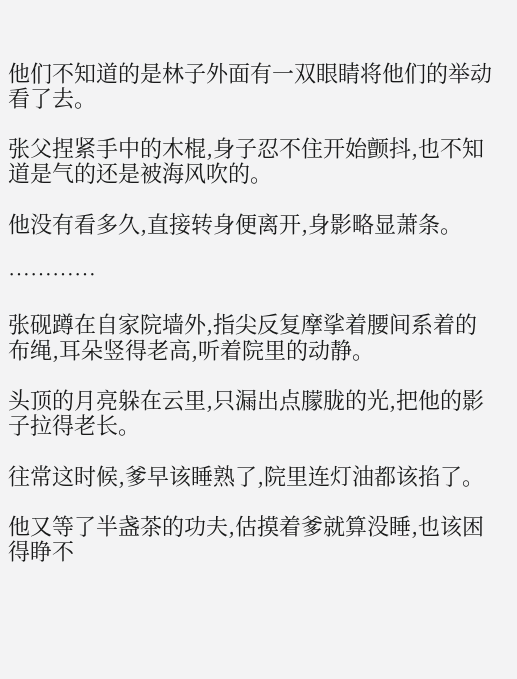他们不知道的是林子外面有一双眼睛将他们的举动看了去。

张父捏紧手中的木棍,身子忍不住开始颤抖,也不知道是气的还是被海风吹的。

他没有看多久,直接转身便离开,身影略显萧条。

…………

张砚蹲在自家院墙外,指尖反复摩挲着腰间系着的布绳,耳朵竖得老高,听着院里的动静。

头顶的月亮躲在云里,只漏出点朦胧的光,把他的影子拉得老长。

往常这时候,爹早该睡熟了,院里连灯油都该掐了。

他又等了半盏茶的功夫,估摸着爹就算没睡,也该困得睁不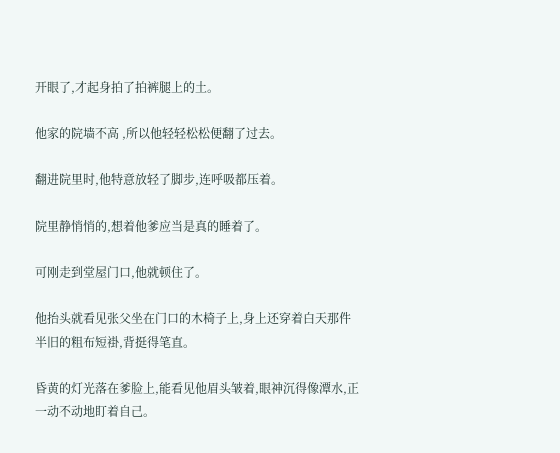开眼了,才起身拍了拍裤腿上的土。

他家的院墙不高 ,所以他轻轻松松便翻了过去。

翻进院里时,他特意放轻了脚步,连呼吸都压着。

院里静悄悄的,想着他爹应当是真的睡着了。

可刚走到堂屋门口,他就顿住了。

他抬头就看见张父坐在门口的木椅子上,身上还穿着白天那件半旧的粗布短褂,背挺得笔直。

昏黄的灯光落在爹脸上,能看见他眉头皱着,眼神沉得像潭水,正一动不动地盯着自己。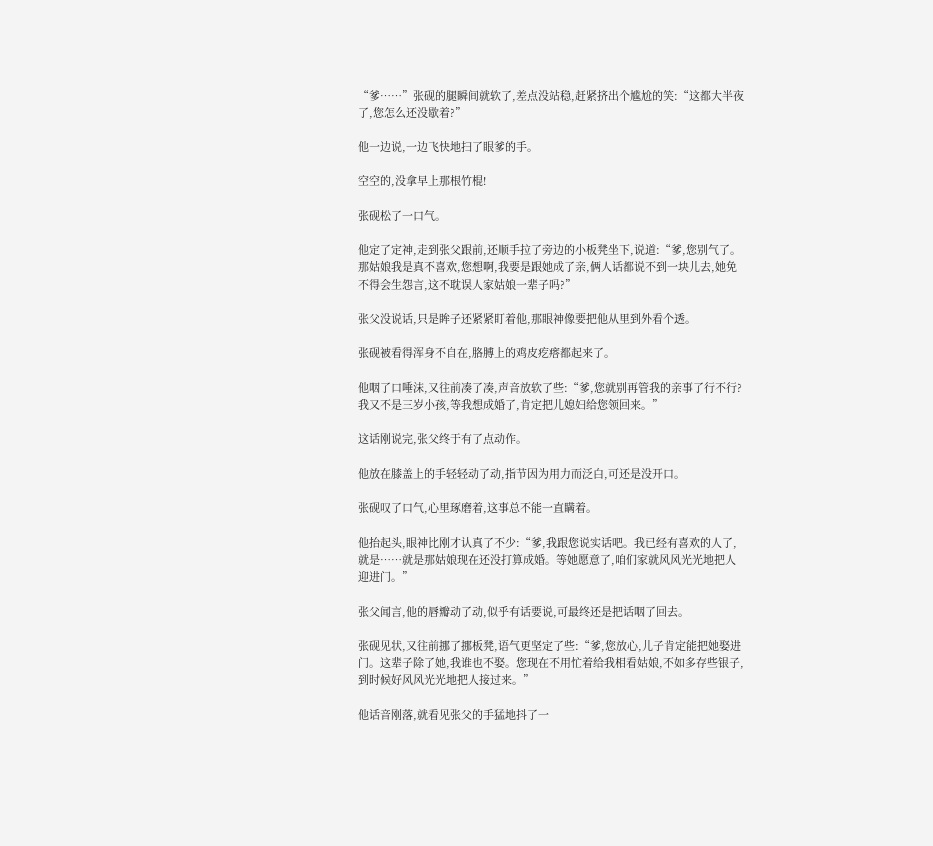“爹……”张砚的腿瞬间就软了,差点没站稳,赶紧挤出个尴尬的笑:“这都大半夜了,您怎么还没歇着?”

他一边说,一边飞快地扫了眼爹的手。

空空的,没拿早上那根竹棍!

张砚松了一口气。

他定了定神,走到张父跟前,还顺手拉了旁边的小板凳坐下,说道:“爹,您别气了。那姑娘我是真不喜欢,您想啊,我要是跟她成了亲,俩人话都说不到一块儿去,她免不得会生怨言,这不耽误人家姑娘一辈子吗?”

张父没说话,只是眸子还紧紧盯着他,那眼神像要把他从里到外看个透。

张砚被看得浑身不自在,胳膊上的鸡皮疙瘩都起来了。

他咽了口唾沫,又往前凑了凑,声音放软了些:“爹,您就别再管我的亲事了行不行?我又不是三岁小孩,等我想成婚了,肯定把儿媳妇给您领回来。”

这话刚说完,张父终于有了点动作。

他放在膝盖上的手轻轻动了动,指节因为用力而泛白,可还是没开口。

张砚叹了口气,心里琢磨着,这事总不能一直瞒着。

他抬起头,眼神比刚才认真了不少:“爹,我跟您说实话吧。我已经有喜欢的人了,就是……就是那姑娘现在还没打算成婚。等她愿意了,咱们家就风风光光地把人迎进门。”

张父闻言,他的唇瓣动了动,似乎有话要说,可最终还是把话咽了回去。

张砚见状,又往前挪了挪板凳,语气更坚定了些:“爹,您放心,儿子肯定能把她娶进门。这辈子除了她,我谁也不娶。您现在不用忙着给我相看姑娘,不如多存些银子,到时候好风风光光地把人接过来。”

他话音刚落,就看见张父的手猛地抖了一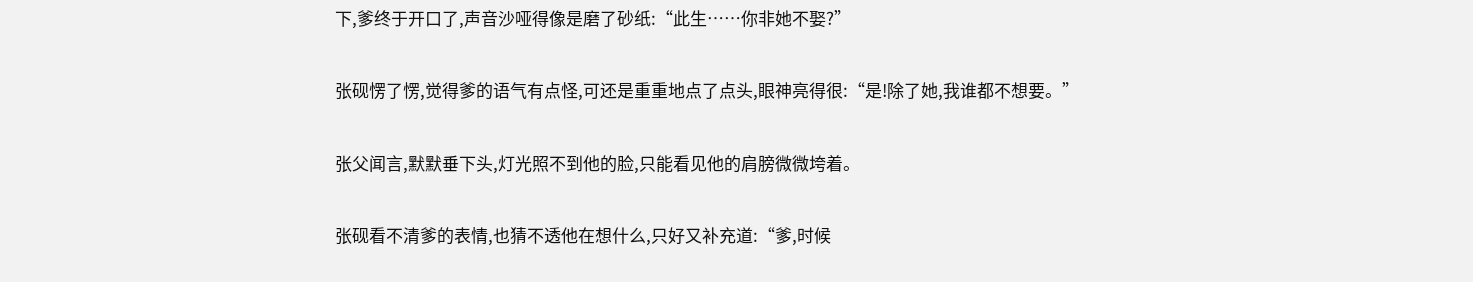下,爹终于开口了,声音沙哑得像是磨了砂纸:“此生……你非她不娶?”

张砚愣了愣,觉得爹的语气有点怪,可还是重重地点了点头,眼神亮得很:“是!除了她,我谁都不想要。”

张父闻言,默默垂下头,灯光照不到他的脸,只能看见他的肩膀微微垮着。

张砚看不清爹的表情,也猜不透他在想什么,只好又补充道:“爹,时候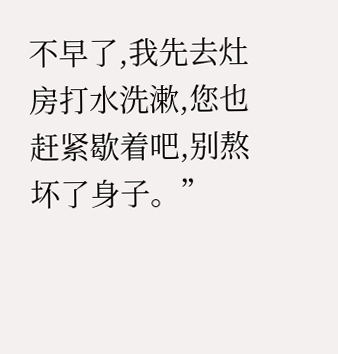不早了,我先去灶房打水洗漱,您也赶紧歇着吧,别熬坏了身子。”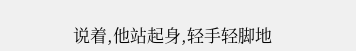说着,他站起身,轻手轻脚地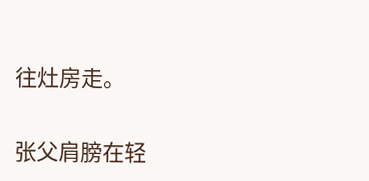往灶房走。

张父肩膀在轻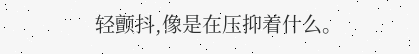轻颤抖,像是在压抑着什么。